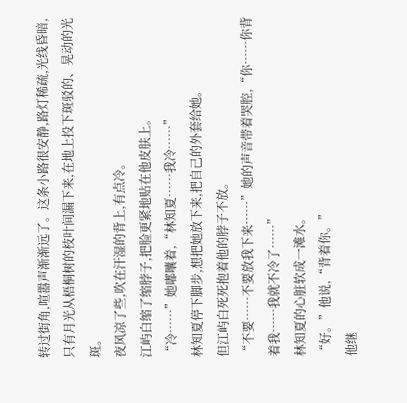转过街角,喧嚣声渐渐远了。这条小路很安静,路灯稀疏,光线昏暗,只有月光从梧桐树的枝叶间漏下来,在地上投下斑驳的、晃动的光斑。
夜风凉了些,吹在汗湿的背上,有点冷。
江屿白缩了缩脖子,把脸更紧地贴在他皮肤上。
“冷……”她嘟囔着,“林知夏……我冷……”
林知夏停下脚步,想把她放下来,把自己的外套给她。
但江屿白死死抱着他的脖子不放。
“不要……不要放我下来……”她的声音带着哭腔,“你……你背着我……我就不冷了……”
林知夏的心脏软成一滩水。
“好。”他说,“背着你。”
他继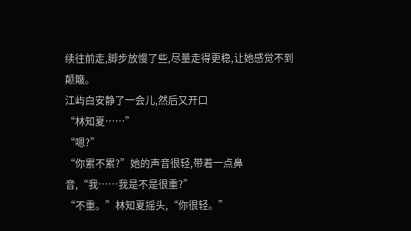续往前走,脚步放慢了些,尽量走得更稳,让她感觉不到颠簸。
江屿白安静了一会儿,然后又开口
“林知夏……”
“嗯?”
“你累不累?”她的声音很轻,带着一点鼻音,“我……我是不是很重?”
“不重。”林知夏摇头,“你很轻。”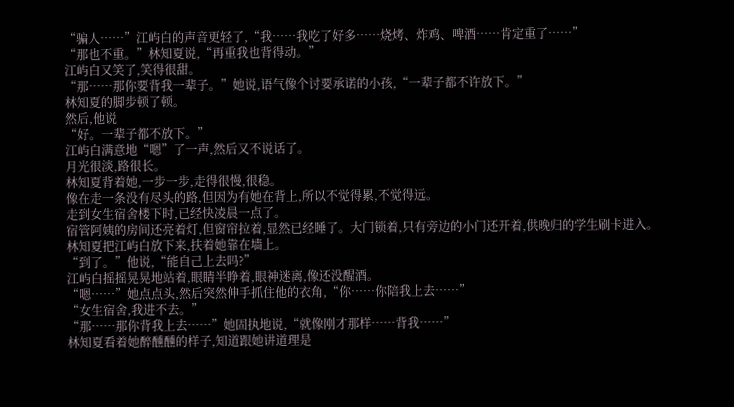“骗人……”江屿白的声音更轻了,“我……我吃了好多……烧烤、炸鸡、啤酒……肯定重了……”
“那也不重。”林知夏说,“再重我也背得动。”
江屿白又笑了,笑得很甜。
“那……那你要背我一辈子。”她说,语气像个讨要承诺的小孩,“一辈子都不许放下。”
林知夏的脚步顿了顿。
然后,他说
“好。一辈子都不放下。”
江屿白满意地“嗯”了一声,然后又不说话了。
月光很淡,路很长。
林知夏背着她,一步一步,走得很慢,很稳。
像在走一条没有尽头的路,但因为有她在背上,所以不觉得累,不觉得远。
走到女生宿舍楼下时,已经快凌晨一点了。
宿管阿姨的房间还亮着灯,但窗帘拉着,显然已经睡了。大门锁着,只有旁边的小门还开着,供晚归的学生刷卡进入。
林知夏把江屿白放下来,扶着她靠在墙上。
“到了。”他说,“能自己上去吗?”
江屿白摇摇晃晃地站着,眼睛半睁着,眼神迷离,像还没醒酒。
“嗯……”她点点头,然后突然伸手抓住他的衣角,“你……你陪我上去……”
“女生宿舍,我进不去。”
“那……那你背我上去……”她固执地说,“就像刚才那样……背我……”
林知夏看着她醉醺醺的样子,知道跟她讲道理是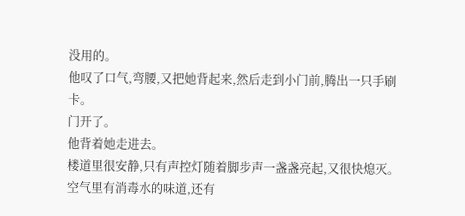没用的。
他叹了口气,弯腰,又把她背起来,然后走到小门前,腾出一只手刷卡。
门开了。
他背着她走进去。
楼道里很安静,只有声控灯随着脚步声一盏盏亮起,又很快熄灭。空气里有消毒水的味道,还有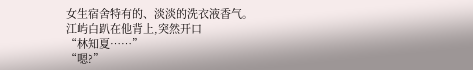女生宿舍特有的、淡淡的洗衣液香气。
江屿白趴在他背上,突然开口
“林知夏……”
“嗯?”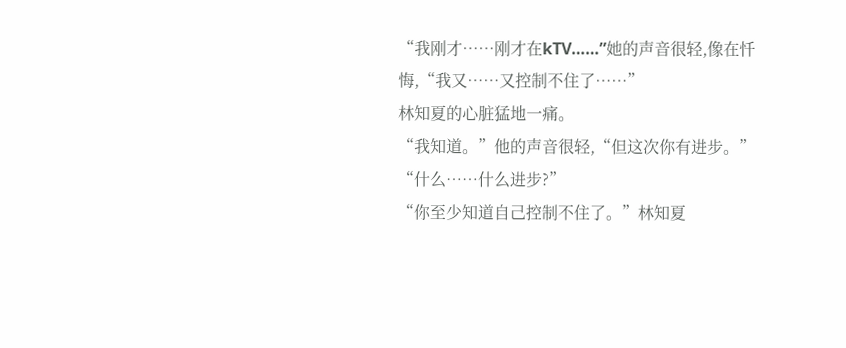“我刚才……刚才在kTV……”她的声音很轻,像在忏悔,“我又……又控制不住了……”
林知夏的心脏猛地一痛。
“我知道。”他的声音很轻,“但这次你有进步。”
“什么……什么进步?”
“你至少知道自己控制不住了。”林知夏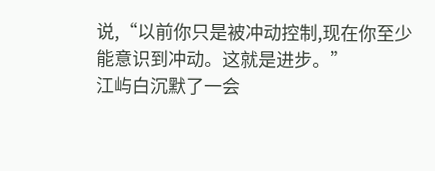说,“以前你只是被冲动控制,现在你至少能意识到冲动。这就是进步。”
江屿白沉默了一会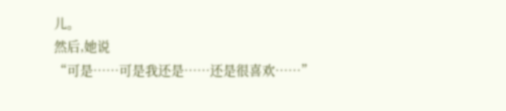儿。
然后,她说
“可是……可是我还是……还是很喜欢……”